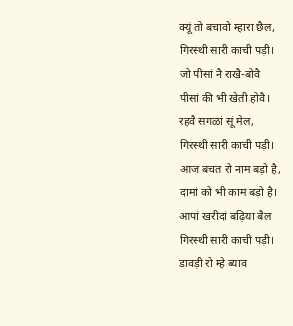क्यूं तो बचावो म्हारा छैल,
गिरस्थी सारी काची पड़ी।
जो पीसां नै राखै-बोवै
पीसां की भी खेती होवै।
रहवै सगळां सूं मेल,
गिरस्थी सारी काची पड़ी।
आज बचत रो नाम बड़ो है,
दामां को भी काम बड़ो है।
आपां खरीदां बढ़िया बैल
गिरस्थी सारी काची पड़ी।
डावड़ी रो म्हे ब्याव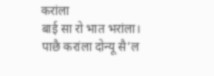करांला
बाई सा रो भात भरांला।
पाछै करांला दोन्यू सै’ल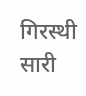गिरस्थी सारी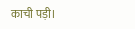काची पड़ी।